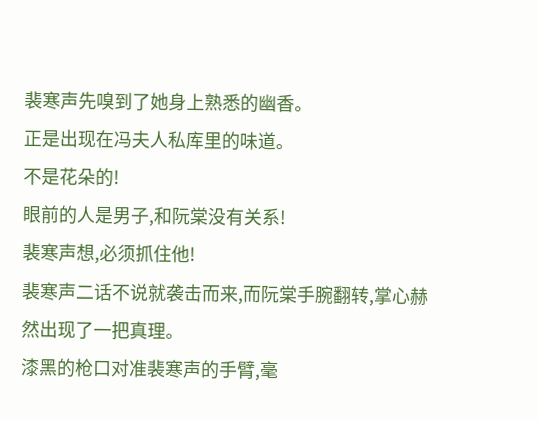裴寒声先嗅到了她身上熟悉的幽香。
正是出现在冯夫人私库里的味道。
不是花朵的!
眼前的人是男子,和阮棠没有关系!
裴寒声想,必须抓住他!
裴寒声二话不说就袭击而来,而阮棠手腕翻转,掌心赫然出现了一把真理。
漆黑的枪口对准裴寒声的手臂,毫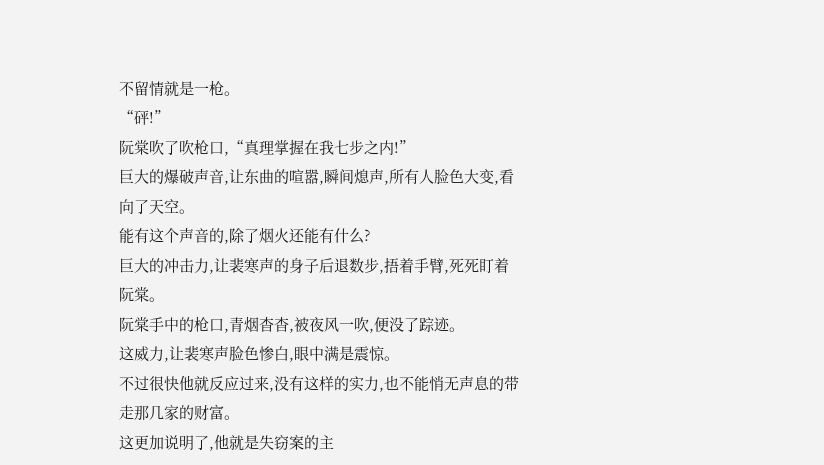不留情就是一枪。
“砰!”
阮棠吹了吹枪口,“真理掌握在我七步之内!”
巨大的爆破声音,让东曲的喧嚣,瞬间熄声,所有人脸色大变,看向了天空。
能有这个声音的,除了烟火还能有什么?
巨大的冲击力,让裴寒声的身子后退数步,捂着手臂,死死盯着阮棠。
阮棠手中的枪口,青烟杳杳,被夜风一吹,便没了踪迹。
这威力,让裴寒声脸色惨白,眼中满是震惊。
不过很快他就反应过来,没有这样的实力,也不能悄无声息的带走那几家的财富。
这更加说明了,他就是失窃案的主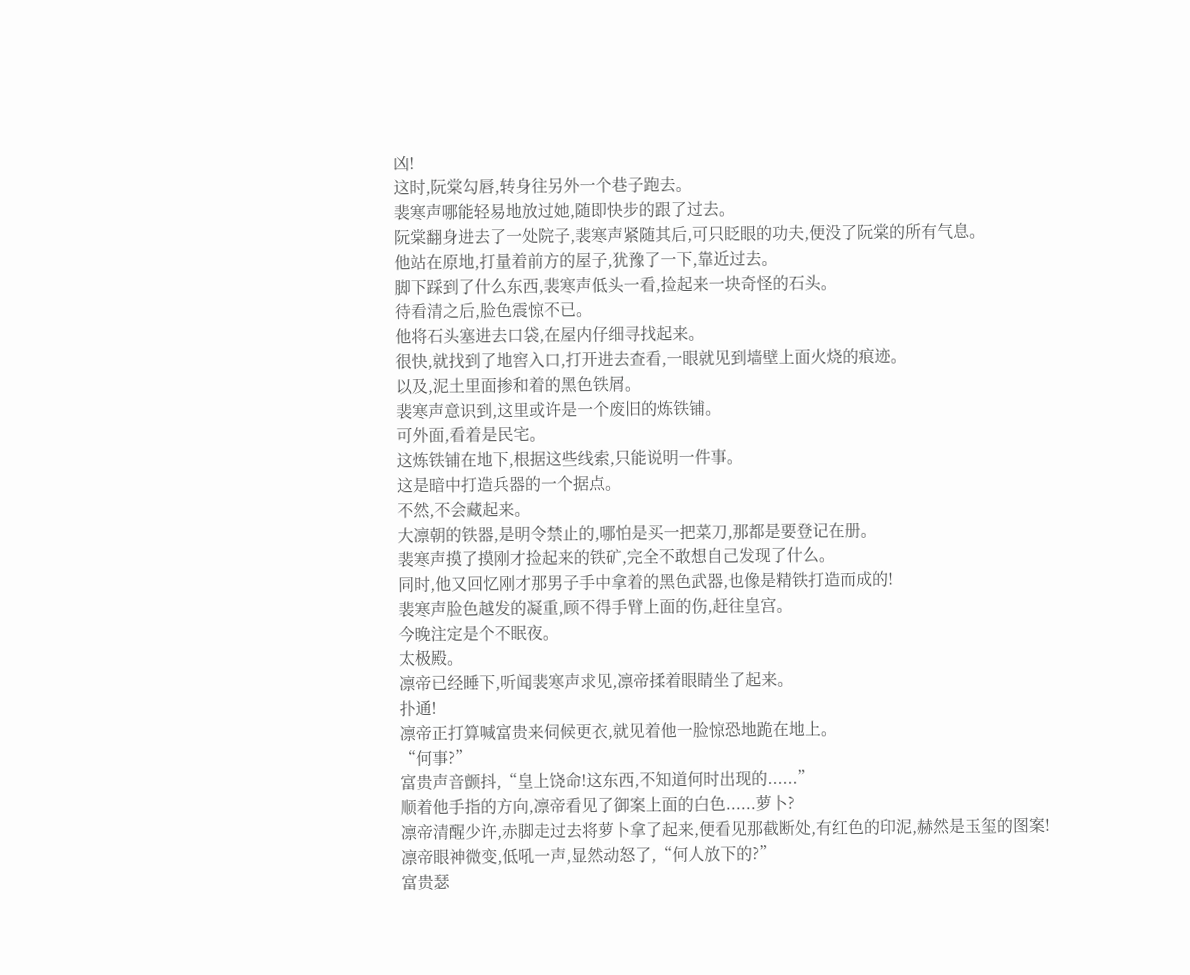凶!
这时,阮棠勾唇,转身往另外一个巷子跑去。
裴寒声哪能轻易地放过她,随即快步的跟了过去。
阮棠翻身进去了一处院子,裴寒声紧随其后,可只眨眼的功夫,便没了阮棠的所有气息。
他站在原地,打量着前方的屋子,犹豫了一下,靠近过去。
脚下踩到了什么东西,裴寒声低头一看,捡起来一块奇怪的石头。
待看清之后,脸色震惊不已。
他将石头塞进去口袋,在屋内仔细寻找起来。
很快,就找到了地窖入口,打开进去查看,一眼就见到墙壁上面火烧的痕迹。
以及,泥土里面掺和着的黑色铁屑。
裴寒声意识到,这里或许是一个废旧的炼铁铺。
可外面,看着是民宅。
这炼铁铺在地下,根据这些线索,只能说明一件事。
这是暗中打造兵器的一个据点。
不然,不会藏起来。
大凛朝的铁器,是明令禁止的,哪怕是买一把菜刀,那都是要登记在册。
裴寒声摸了摸刚才捡起来的铁矿,完全不敢想自己发现了什么。
同时,他又回忆刚才那男子手中拿着的黑色武器,也像是精铁打造而成的!
裴寒声脸色越发的凝重,顾不得手臂上面的伤,赶往皇宫。
今晚注定是个不眠夜。
太极殿。
凛帝已经睡下,听闻裴寒声求见,凛帝揉着眼睛坐了起来。
扑通!
凛帝正打算喊富贵来伺候更衣,就见着他一脸惊恐地跪在地上。
“何事?”
富贵声音颤抖,“皇上饶命!这东西,不知道何时出现的......”
顺着他手指的方向,凛帝看见了御案上面的白色......萝卜?
凛帝清醒少许,赤脚走过去将萝卜拿了起来,便看见那截断处,有红色的印泥,赫然是玉玺的图案!
凛帝眼神微变,低吼一声,显然动怒了,“何人放下的?”
富贵瑟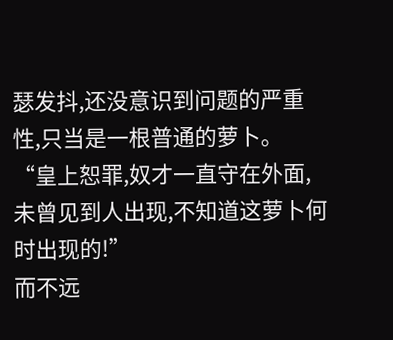瑟发抖,还没意识到问题的严重性,只当是一根普通的萝卜。
“皇上恕罪,奴才一直守在外面,未曾见到人出现,不知道这萝卜何时出现的!”
而不远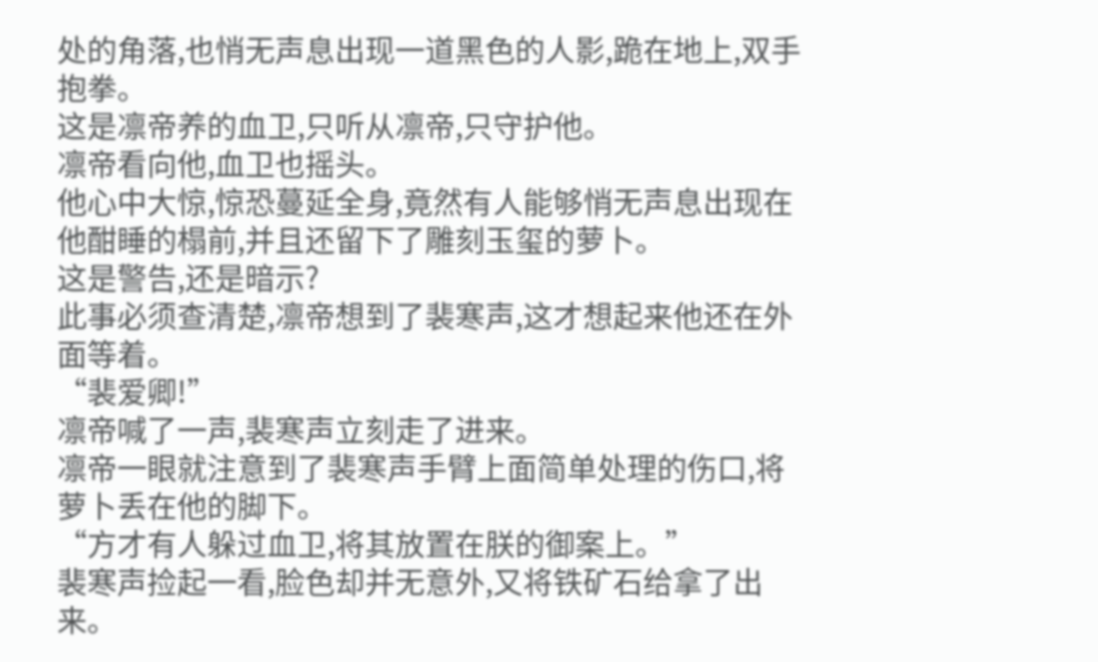处的角落,也悄无声息出现一道黑色的人影,跪在地上,双手抱拳。
这是凛帝养的血卫,只听从凛帝,只守护他。
凛帝看向他,血卫也摇头。
他心中大惊,惊恐蔓延全身,竟然有人能够悄无声息出现在他酣睡的榻前,并且还留下了雕刻玉玺的萝卜。
这是警告,还是暗示?
此事必须查清楚,凛帝想到了裴寒声,这才想起来他还在外面等着。
“裴爱卿!”
凛帝喊了一声,裴寒声立刻走了进来。
凛帝一眼就注意到了裴寒声手臂上面简单处理的伤口,将萝卜丢在他的脚下。
“方才有人躲过血卫,将其放置在朕的御案上。”
裴寒声捡起一看,脸色却并无意外,又将铁矿石给拿了出来。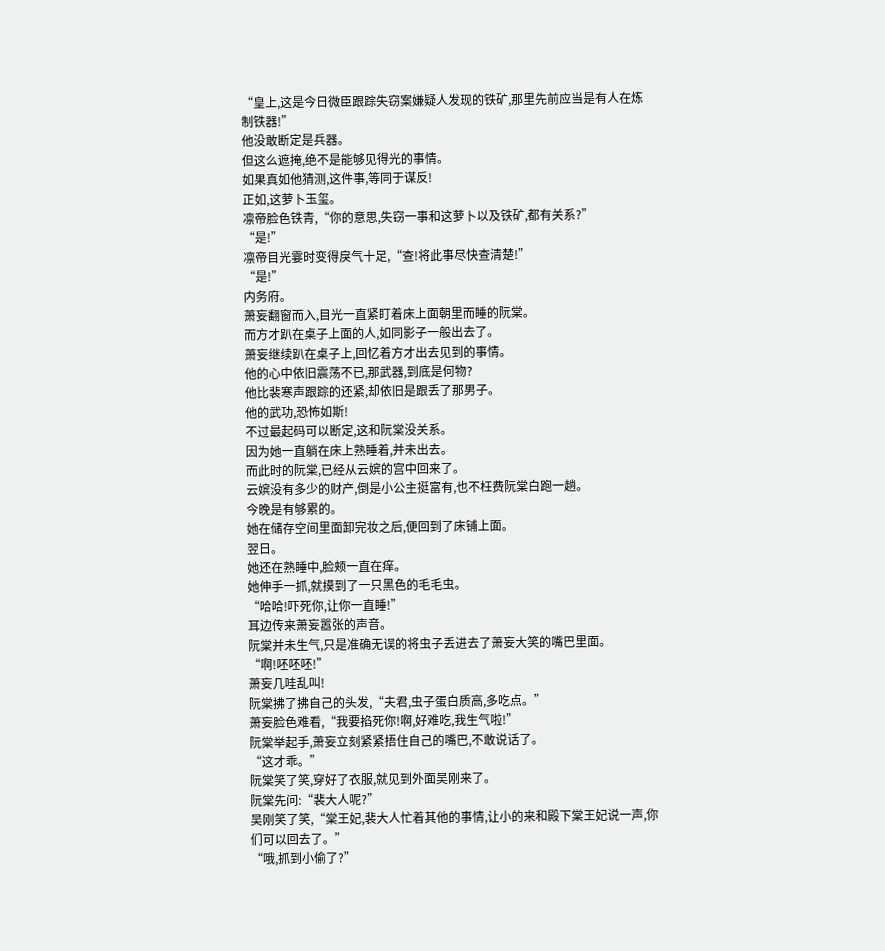“皇上,这是今日微臣跟踪失窃案嫌疑人发现的铁矿,那里先前应当是有人在炼制铁器!”
他没敢断定是兵器。
但这么遮掩,绝不是能够见得光的事情。
如果真如他猜测,这件事,等同于谋反!
正如,这萝卜玉玺。
凛帝脸色铁青,“你的意思,失窃一事和这萝卜以及铁矿,都有关系?”
“是!”
凛帝目光霎时变得戾气十足,“查!将此事尽快查清楚!”
“是!”
内务府。
萧妄翻窗而入,目光一直紧盯着床上面朝里而睡的阮棠。
而方才趴在桌子上面的人,如同影子一般出去了。
萧妄继续趴在桌子上,回忆着方才出去见到的事情。
他的心中依旧震荡不已,那武器,到底是何物?
他比裴寒声跟踪的还紧,却依旧是跟丢了那男子。
他的武功,恐怖如斯!
不过最起码可以断定,这和阮棠没关系。
因为她一直躺在床上熟睡着,并未出去。
而此时的阮棠,已经从云嫔的宫中回来了。
云嫔没有多少的财产,倒是小公主挺富有,也不枉费阮棠白跑一趟。
今晚是有够累的。
她在储存空间里面卸完妆之后,便回到了床铺上面。
翌日。
她还在熟睡中,脸颊一直在痒。
她伸手一抓,就摸到了一只黑色的毛毛虫。
“哈哈!吓死你,让你一直睡!”
耳边传来萧妄嚣张的声音。
阮棠并未生气,只是准确无误的将虫子丢进去了萧妄大笑的嘴巴里面。
“啊!呸呸呸!”
萧妄几哇乱叫!
阮棠拂了拂自己的头发,“夫君,虫子蛋白质高,多吃点。”
萧妄脸色难看,“我要掐死你!啊,好难吃,我生气啦!”
阮棠举起手,萧妄立刻紧紧捂住自己的嘴巴,不敢说话了。
“这才乖。”
阮棠笑了笑,穿好了衣服,就见到外面吴刚来了。
阮棠先问:“裴大人呢?”
吴刚笑了笑,“棠王妃,裴大人忙着其他的事情,让小的来和殿下棠王妃说一声,你们可以回去了。”
“哦,抓到小偷了?”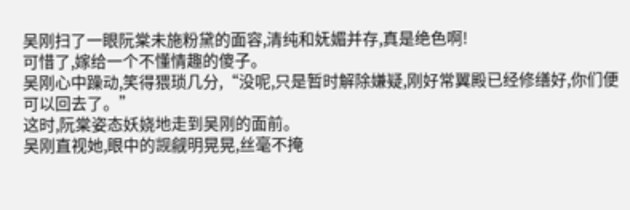吴刚扫了一眼阮棠未施粉黛的面容,清纯和妩媚并存,真是绝色啊!
可惜了,嫁给一个不懂情趣的傻子。
吴刚心中躁动,笑得猥琐几分,“没呢,只是暂时解除嫌疑,刚好常翼殿已经修缮好,你们便可以回去了。”
这时,阮棠姿态妖娆地走到吴刚的面前。
吴刚直视她,眼中的觊觎明晃晃,丝毫不掩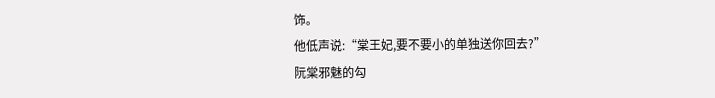饰。
他低声说:“棠王妃,要不要小的单独送你回去?”
阮棠邪魅的勾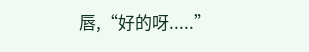唇,“好的呀.....”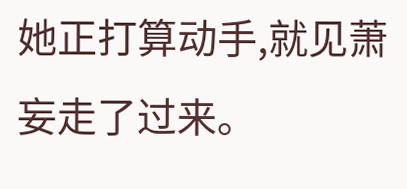她正打算动手,就见萧妄走了过来。